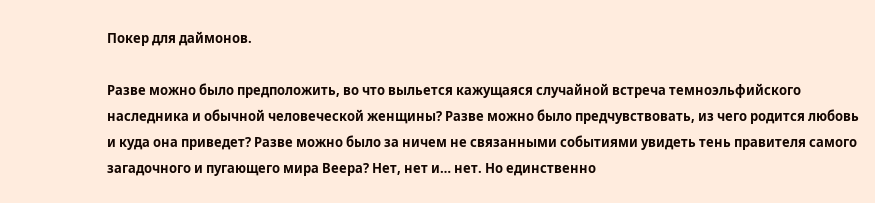Покер для даймонов.

Разве можно было предположить, во что выльется кажущаяся случайной встреча темноэльфийского наследника и обычной человеческой женщины? Разве можно было предчувствовать, из чего родится любовь и куда она приведет? Разве можно было за ничем не связанными событиями увидеть тень правителя самого загадочного и пугающего мира Веера? Нет, нет и… нет. Но единственно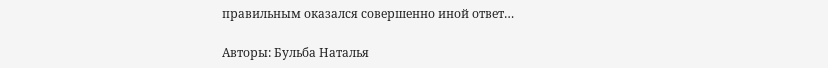правильным оказался совершенно иной ответ…

Авторы: Бульба Наталья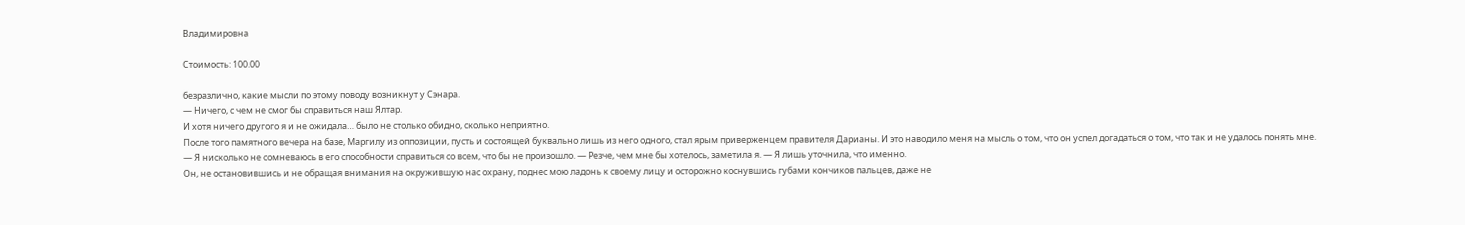Владимировна

Стоимость: 100.00

безразлично, какие мысли по этому поводу возникнут у Сэнара.
— Ничего, с чем не смог бы справиться наш Ялтар.
И хотя ничего другого я и не ожидала… было не столько обидно, сколько неприятно.
После того памятного вечера на базе, Маргилу из оппозиции, пусть и состоящей буквально лишь из него одного, стал ярым приверженцем правителя Дарианы. И это наводило меня на мысль о том, что он успел догадаться о том, что так и не удалось понять мне.
— Я нисколько не сомневаюсь в его способности справиться со всем, что бы не произошло. — Резче, чем мне бы хотелось, заметила я. — Я лишь уточнила, что именно.
Он, не остановившись и не обращая внимания на окружившую нас охрану, поднес мою ладонь к своему лицу и осторожно коснувшись губами кончиков пальцев, даже не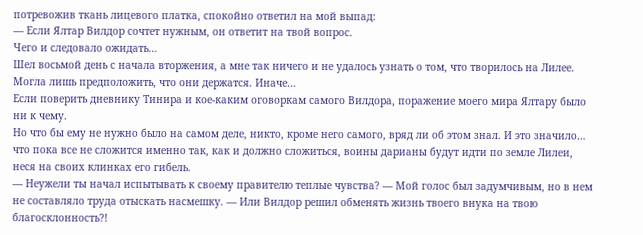потревожив ткань лицевого платка, спокойно ответил на мой выпад:
— Если Ялтар Вилдор сочтет нужным, он ответит на твой вопрос.
Чего и следовало ожидать…
Шел восьмой день с начала вторжения, а мне так ничего и не удалось узнать о том, что творилось на Лилее. Могла лишь предположить, что они держатся. Иначе…
Если поверить дневнику Тинира и кое-каким оговоркам самого Вилдора, поражение моего мира Ялтару было ни к чему.
Но что бы ему не нужно было на самом деле, никто, кроме него самого, вряд ли об этом знал. И это значило… что пока все не сложится именно так, как и должно сложиться, воины дарианы будут идти по земле Лилеи, неся на своих клинках его гибель.
— Неужели ты начал испытывать к своему правителю теплые чувства? — Мой голос был задумчивым, но в нем не составляло труда отыскать насмешку. — Или Вилдор решил обменять жизнь твоего внука на твою благосклонность?!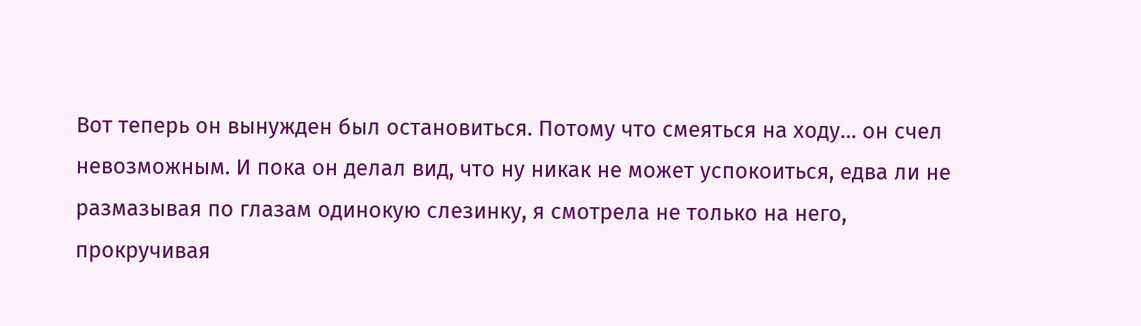Вот теперь он вынужден был остановиться. Потому что смеяться на ходу… он счел невозможным. И пока он делал вид, что ну никак не может успокоиться, едва ли не размазывая по глазам одинокую слезинку, я смотрела не только на него, прокручивая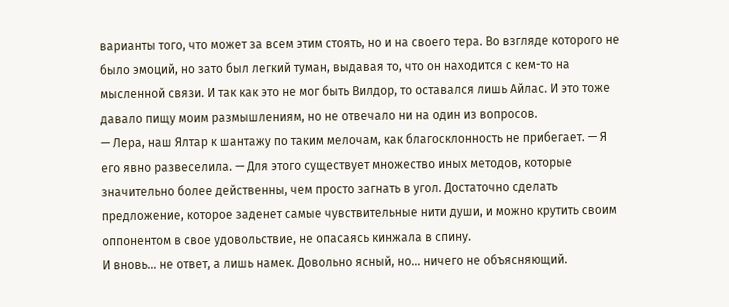варианты того, что может за всем этим стоять, но и на своего тера. Во взгляде которого не было эмоций, но зато был легкий туман, выдавая то, что он находится с кем-то на мысленной связи. И так как это не мог быть Вилдор, то оставался лишь Айлас. И это тоже давало пищу моим размышлениям, но не отвечало ни на один из вопросов.
— Лера, наш Ялтар к шантажу по таким мелочам, как благосклонность не прибегает. — Я его явно развеселила. — Для этого существует множество иных методов, которые значительно более действенны, чем просто загнать в угол. Достаточно сделать предложение, которое заденет самые чувствительные нити души, и можно крутить своим оппонентом в свое удовольствие, не опасаясь кинжала в спину.
И вновь… не ответ, а лишь намек. Довольно ясный, но… ничего не объясняющий.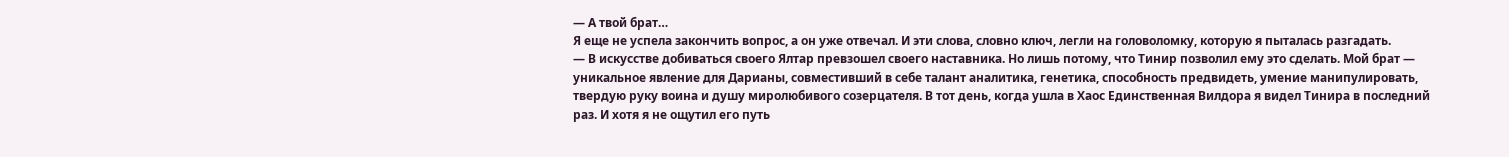— А твой брат…
Я еще не успела закончить вопрос, а он уже отвечал. И эти слова, словно ключ, легли на головоломку, которую я пыталась разгадать.
— В искусстве добиваться своего Ялтар превзошел своего наставника. Но лишь потому, что Тинир позволил ему это сделать. Мой брат — уникальное явление для Дарианы, совместивший в себе талант аналитика, генетика, способность предвидеть, умение манипулировать, твердую руку воина и душу миролюбивого созерцателя. В тот день, когда ушла в Хаос Единственная Вилдора я видел Тинира в последний раз. И хотя я не ощутил его путь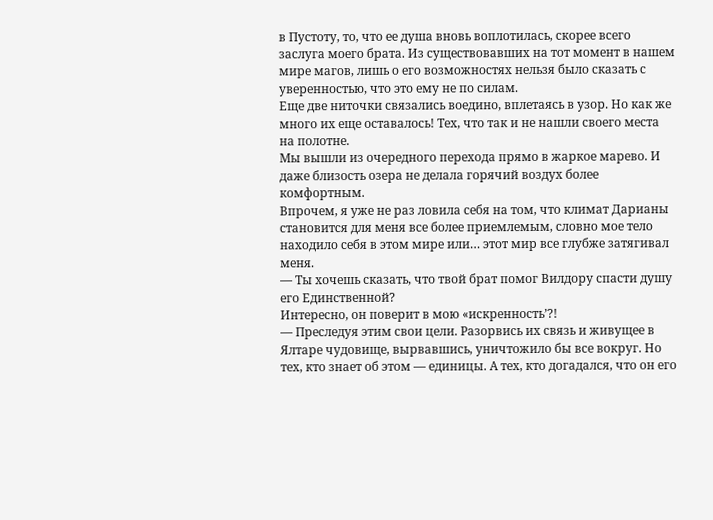в Пустоту, то, что ее душа вновь воплотилась, скорее всего заслуга моего брата. Из существовавших на тот момент в нашем мире магов, лишь о его возможностях нельзя было сказать с уверенностью, что это ему не по силам.
Еще две ниточки связались воедино, вплетаясь в узор. Но как же много их еще оставалось! Тех, что так и не нашли своего места на полотне.
Мы вышли из очередного перехода прямо в жаркое марево. И даже близость озера не делала горячий воздух более комфортным.
Впрочем, я уже не раз ловила себя на том, что климат Дарианы становится для меня все более приемлемым, словно мое тело находило себя в этом мире или… этот мир все глубже затягивал меня.
— Ты хочешь сказать, что твой брат помог Вилдору спасти душу его Единственной?
Интересно, он поверит в мою «искренность’?!
— Преследуя этим свои цели. Разорвись их связь и живущее в Ялтаре чудовище, вырвавшись, уничтожило бы все вокруг. Но тех, кто знает об этом — единицы. А тех, кто догадался, что он его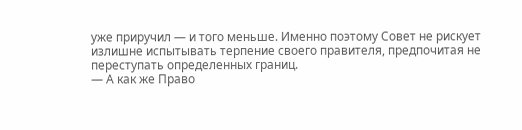уже приручил — и того меньше. Именно поэтому Совет не рискует излишне испытывать терпение своего правителя, предпочитая не переступать определенных границ.
— А как же Право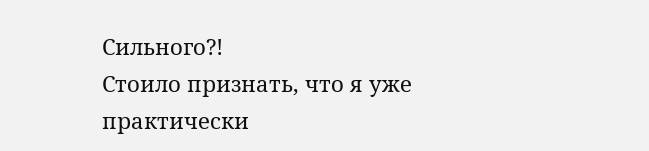Сильного?!
Стоило признать, что я уже практически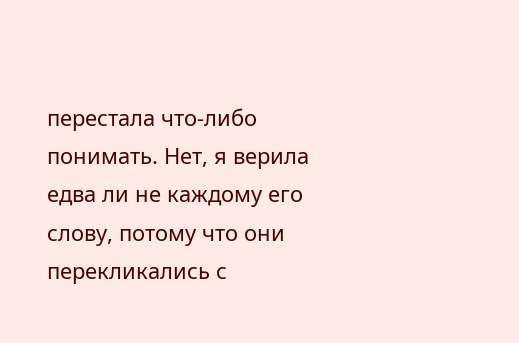перестала что-либо понимать. Нет, я верила едва ли не каждому его слову, потому что они перекликались с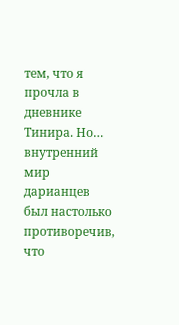тем, что я прочла в дневнике Тинира. Но… внутренний мир дарианцев был настолько противоречив, что